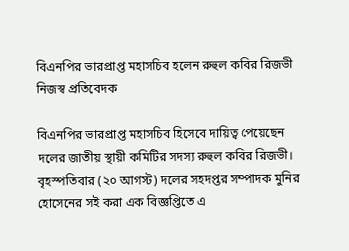বিএনপির ভারপ্রাপ্ত মহাসচিব হলেন রুহুল কবির রিজভী
নিজস্ব প্রতিবেদক

বিএনপির ভারপ্রাপ্ত মহাসচিব হিসেবে দায়িত্ব পেয়েছেন দলের জাতীয় স্থায়ী কমিটির সদস্য রুহুল কবির রিজভী। বৃহস্পতিবার (২০ আগস্ট) দলের সহদপ্তর সম্পাদক মুনির হোসেনের সই করা এক বিজ্ঞপ্তিতে এ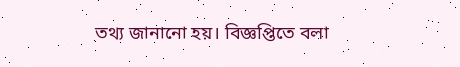তথ্য জানানো হয়। বিজ্ঞপ্তিতে বলা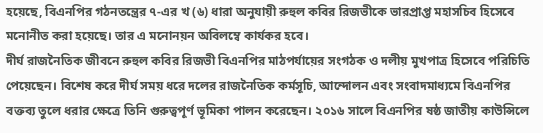হয়েছে, বিএনপির গঠনতন্ত্রের ৭-এর খ (৬) ধারা অনুযায়ী রুহুল কবির রিজভীকে ভারপ্রাপ্ত মহাসচিব হিসেবে মনোনীত করা হয়েছে। তার এ মনোনয়ন অবিলম্বে কার্যকর হবে।
দীর্ঘ রাজনৈতিক জীবনে রুহুল কবির রিজভী বিএনপির মাঠপর্যায়ের সংগঠক ও দলীয় মুখপাত্র হিসেবে পরিচিতি পেয়েছেন। বিশেষ করে দীর্ঘ সময় ধরে দলের রাজনৈতিক কর্মসূচি, আন্দোলন এবং সংবাদমাধ্যমে বিএনপির বক্তব্য তুলে ধরার ক্ষেত্রে তিনি গুরুত্বপূর্ণ ভূমিকা পালন করেছেন। ২০১৬ সালে বিএনপির ষষ্ঠ জাতীয় কাউন্সিলে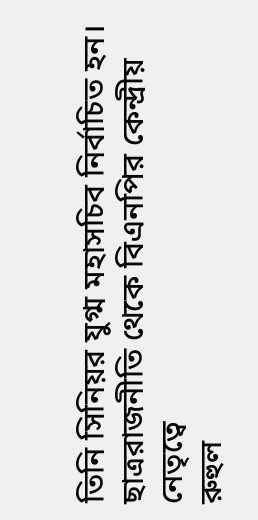তিনি সিনিয়র যুগ্ম মহাসচিব নির্বাচিত হন।
ছাত্ররাজনীতি থেকে বিএনপির কেন্দ্রীয় নেতৃত্বে
রুহুল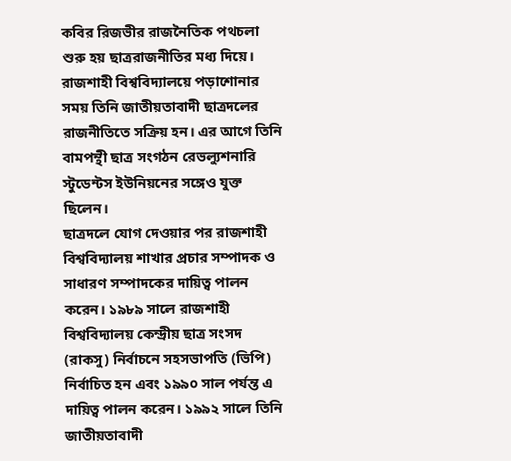কবির রিজভীর রাজনৈতিক পথচলা শুরু হয় ছাত্ররাজনীতির মধ্য দিয়ে। রাজশাহী বিশ্ববিদ্যালয়ে পড়াশোনার সময় তিনি জাতীয়তাবাদী ছাত্রদলের রাজনীতিতে সক্রিয় হন। এর আগে তিনি বামপন্থী ছাত্র সংগঠন রেভল্যুশনারি স্টুডেন্টস ইউনিয়নের সঙ্গেও যুক্ত ছিলেন।
ছাত্রদলে যোগ দেওয়ার পর রাজশাহী বিশ্ববিদ্যালয় শাখার প্রচার সম্পাদক ও সাধারণ সম্পাদকের দায়িত্ব পালন করেন। ১৯৮৯ সালে রাজশাহী বিশ্ববিদ্যালয় কেন্দ্রীয় ছাত্র সংসদ (রাকসু) নির্বাচনে সহসভাপতি (ভিপি) নির্বাচিত হন এবং ১৯৯০ সাল পর্যন্ত এ দায়িত্ব পালন করেন। ১৯৯২ সালে তিনি জাতীয়তাবাদী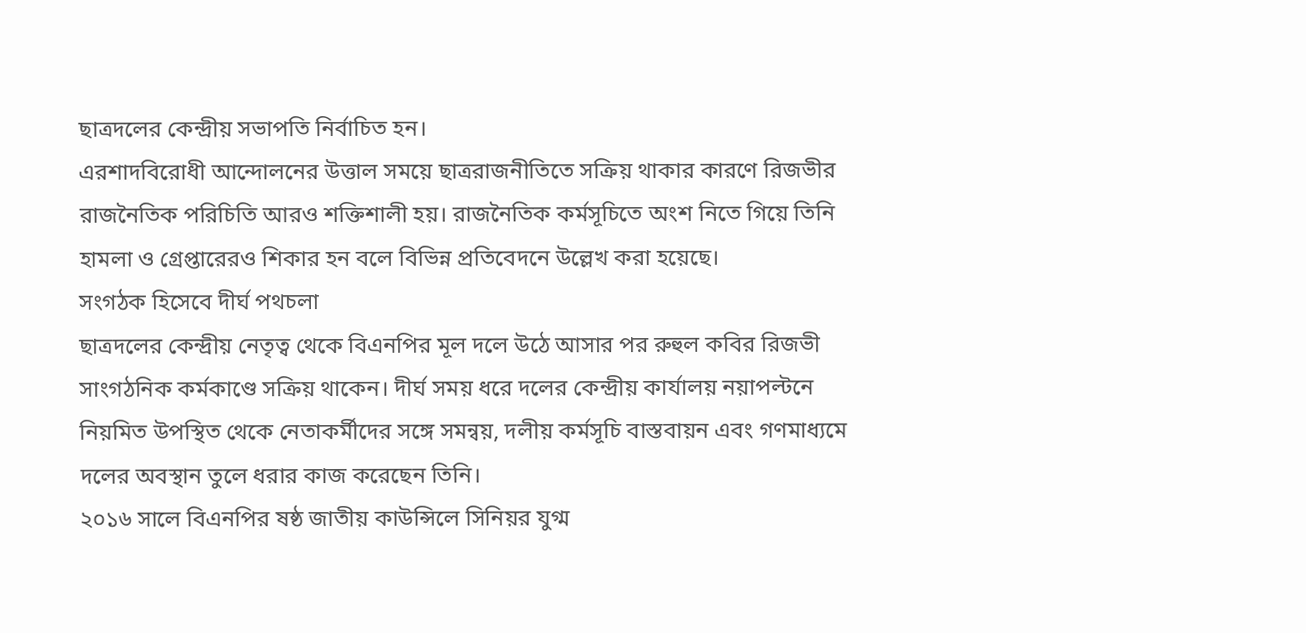ছাত্রদলের কেন্দ্রীয় সভাপতি নির্বাচিত হন।
এরশাদবিরোধী আন্দোলনের উত্তাল সময়ে ছাত্ররাজনীতিতে সক্রিয় থাকার কারণে রিজভীর রাজনৈতিক পরিচিতি আরও শক্তিশালী হয়। রাজনৈতিক কর্মসূচিতে অংশ নিতে গিয়ে তিনি হামলা ও গ্রেপ্তারেরও শিকার হন বলে বিভিন্ন প্রতিবেদনে উল্লেখ করা হয়েছে।
সংগঠক হিসেবে দীর্ঘ পথচলা
ছাত্রদলের কেন্দ্রীয় নেতৃত্ব থেকে বিএনপির মূল দলে উঠে আসার পর রুহুল কবির রিজভী সাংগঠনিক কর্মকাণ্ডে সক্রিয় থাকেন। দীর্ঘ সময় ধরে দলের কেন্দ্রীয় কার্যালয় নয়াপল্টনে নিয়মিত উপস্থিত থেকে নেতাকর্মীদের সঙ্গে সমন্বয়, দলীয় কর্মসূচি বাস্তবায়ন এবং গণমাধ্যমে দলের অবস্থান তুলে ধরার কাজ করেছেন তিনি।
২০১৬ সালে বিএনপির ষষ্ঠ জাতীয় কাউন্সিলে সিনিয়র যুগ্ম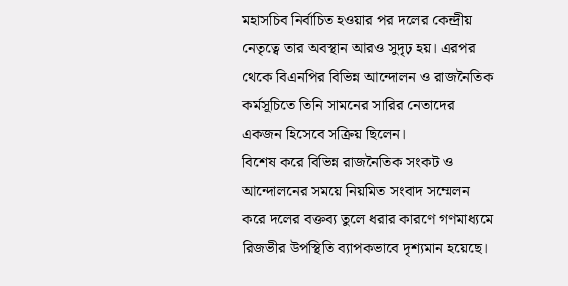মহাসচিব নির্বাচিত হওয়ার পর দলের কেন্দ্রীয় নেতৃত্বে তার অবস্থান আরও সুদৃঢ় হয়। এরপর থেকে বিএনপির বিভিন্ন আন্দোলন ও রাজনৈতিক কর্মসূচিতে তিনি সামনের সারির নেতাদের একজন হিসেবে সক্রিয় ছিলেন।
বিশেষ করে বিভিন্ন রাজনৈতিক সংকট ও আন্দোলনের সময়ে নিয়মিত সংবাদ সম্মেলন করে দলের বক্তব্য তুলে ধরার কারণে গণমাধ্যমে রিজভীর উপস্থিতি ব্যাপকভাবে দৃশ্যমান হয়েছে।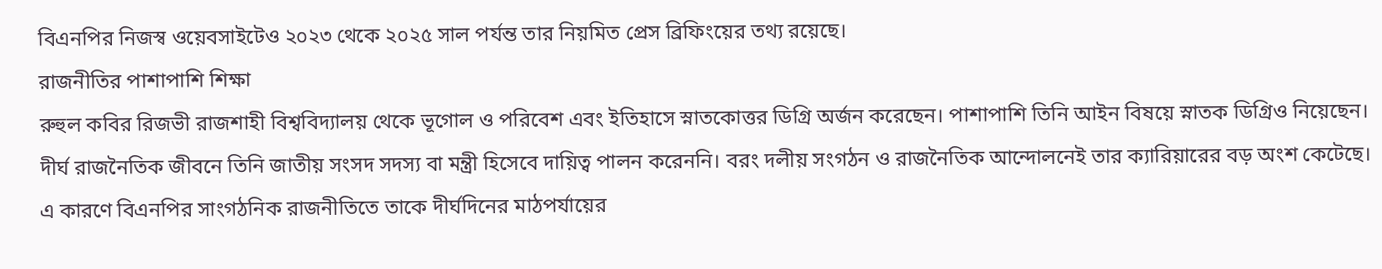বিএনপির নিজস্ব ওয়েবসাইটেও ২০২৩ থেকে ২০২৫ সাল পর্যন্ত তার নিয়মিত প্রেস ব্রিফিংয়ের তথ্য রয়েছে।
রাজনীতির পাশাপাশি শিক্ষা
রুহুল কবির রিজভী রাজশাহী বিশ্ববিদ্যালয় থেকে ভূগোল ও পরিবেশ এবং ইতিহাসে স্নাতকোত্তর ডিগ্রি অর্জন করেছেন। পাশাপাশি তিনি আইন বিষয়ে স্নাতক ডিগ্রিও নিয়েছেন।
দীর্ঘ রাজনৈতিক জীবনে তিনি জাতীয় সংসদ সদস্য বা মন্ত্রী হিসেবে দায়িত্ব পালন করেননি। বরং দলীয় সংগঠন ও রাজনৈতিক আন্দোলনেই তার ক্যারিয়ারের বড় অংশ কেটেছে। এ কারণে বিএনপির সাংগঠনিক রাজনীতিতে তাকে দীর্ঘদিনের মাঠপর্যায়ের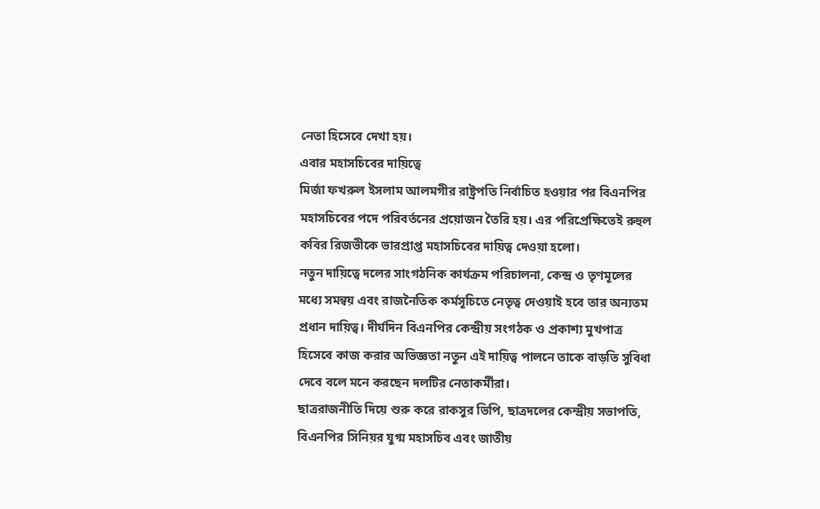নেতা হিসেবে দেখা হয়।
এবার মহাসচিবের দায়িত্বে
মির্জা ফখরুল ইসলাম আলমগীর রাষ্ট্রপতি নির্বাচিত হওয়ার পর বিএনপির মহাসচিবের পদে পরিবর্তনের প্রয়োজন তৈরি হয়। এর পরিপ্রেক্ষিতেই রুহুল কবির রিজভীকে ভারপ্রাপ্ত মহাসচিবের দায়িত্ব দেওয়া হলো।
নতুন দায়িত্বে দলের সাংগঠনিক কার্যক্রম পরিচালনা, কেন্দ্র ও তৃণমূলের মধ্যে সমন্বয় এবং রাজনৈতিক কর্মসূচিতে নেতৃত্ব দেওয়াই হবে তার অন্যতম প্রধান দায়িত্ব। দীর্ঘদিন বিএনপির কেন্দ্রীয় সংগঠক ও প্রকাশ্য মুখপাত্র হিসেবে কাজ করার অভিজ্ঞতা নতুন এই দায়িত্ব পালনে তাকে বাড়তি সুবিধা দেবে বলে মনে করছেন দলটির নেতাকর্মীরা।
ছাত্ররাজনীতি দিয়ে শুরু করে রাকসুর ভিপি, ছাত্রদলের কেন্দ্রীয় সভাপতি, বিএনপির সিনিয়র যুগ্ম মহাসচিব এবং জাতীয়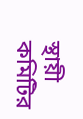স্থায়ী কমিটির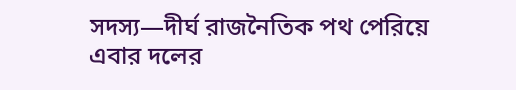সদস্য—দীর্ঘ রাজনৈতিক পথ পেরিয়ে এবার দলের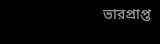ভারপ্রাপ্ত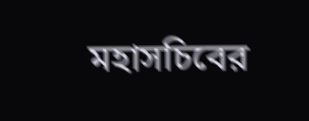মহাসচিবের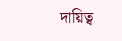দায়িত্ব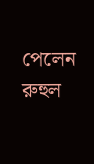পেলেন রুহুল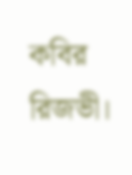কবির রিজভী।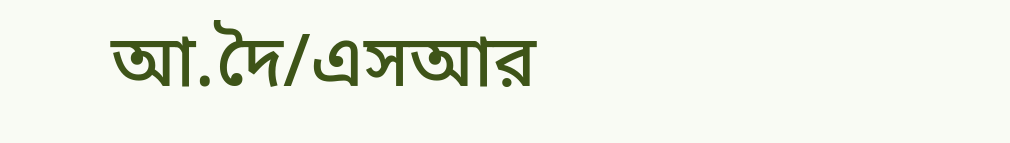আ.দৈ/এসআর